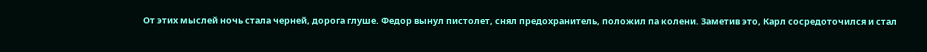От этих мыслей ночь стала черней, дорога глуше. Федор вынул пистолет, снял предохранитель, положил па колени. Заметив это, Карл сосредоточился и стал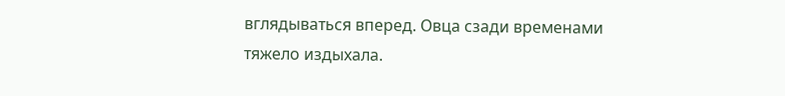вглядываться вперед. Овца сзади временами тяжело издыхала.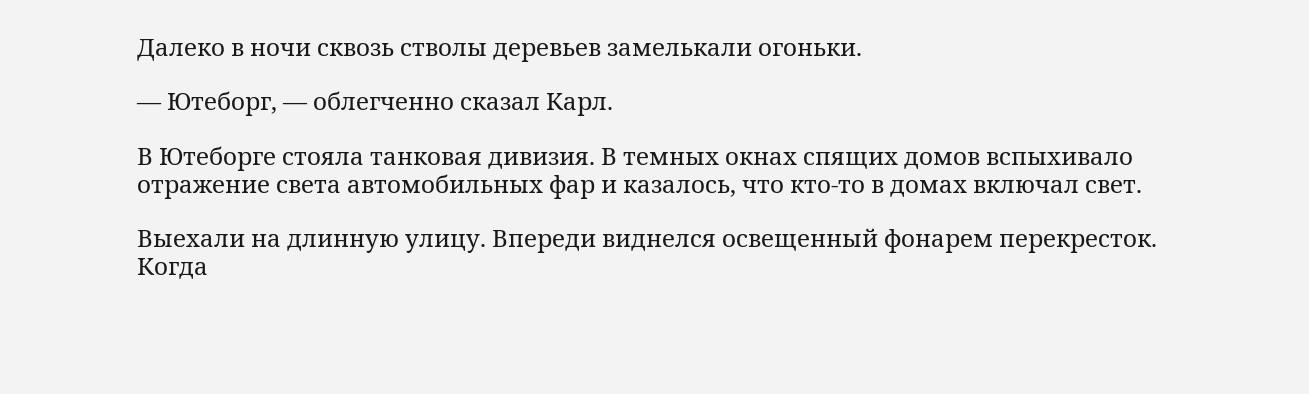Далеко в ночи сквозь стволы деревьев замелькали огоньки.

— Ютеборг, — облегченно сказал Карл.

В Ютеборге стояла танковая дивизия. В темных окнах спящих домов вспыхивало отражение света автомобильных фар и казалось, что кто-то в домах включал свет.

Выехали на длинную улицу. Впереди виднелся освещенный фонарем перекресток. Когда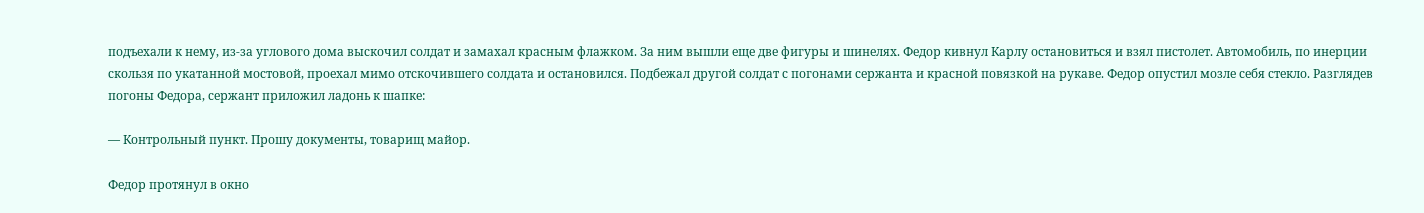подъехали к нему, из-за углового дома выскочил солдат и замахал красным флажком. За ним вышли еще две фигуры и шинелях. Федор кивнул Карлу остановиться и взял пистолет. Автомобиль, по инерции скользя по укатанной мостовой, проехал мимо отскочившего солдата и остановился. Подбежал другой солдат с погонами сержанта и красной повязкой на рукаве. Федор опустил мозле себя стекло. Разглядев погоны Федора, сержант приложил ладонь к шапке:

— Контрольный пункт. Прошу документы, товарищ майор.

Федор протянул в окно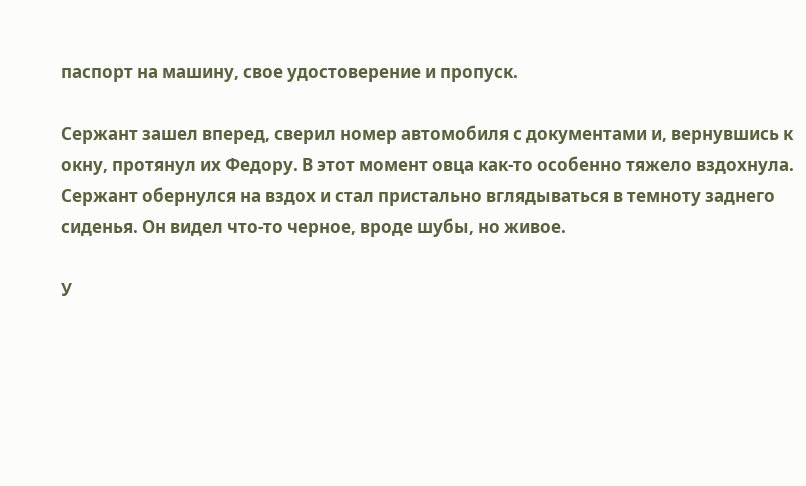паспорт на машину, свое удостоверение и пропуск.

Сержант зашел вперед, сверил номер автомобиля с документами и, вернувшись к окну, протянул их Федору. В этот момент овца как-то особенно тяжело вздохнула. Сержант обернулся на вздох и стал пристально вглядываться в темноту заднего сиденья. Он видел что-то черное, вроде шубы, но живое.

У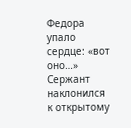Федора упало сердце: «вот оно…» Сержант наклонился к открытому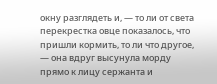окну разглядеть и, — то ли от света перекрестка овце показалось, что пришли кормить, то ли что другое, — она вдруг высунула морду прямо к лицу сержанта и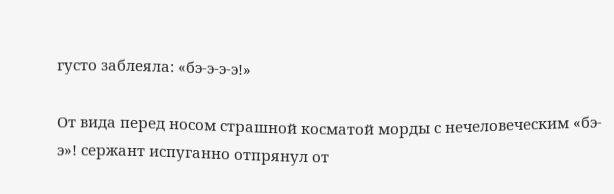густо заблеяла: «бэ-э-э-э!»

От вида перед носом страшной косматой морды с нечеловеческим «бэ-э»! сержант испуганно отпрянул от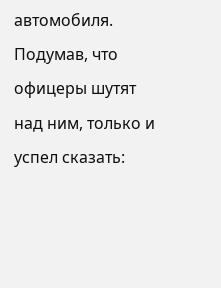автомобиля. Подумав, что офицеры шутят над ним, только и успел сказать: